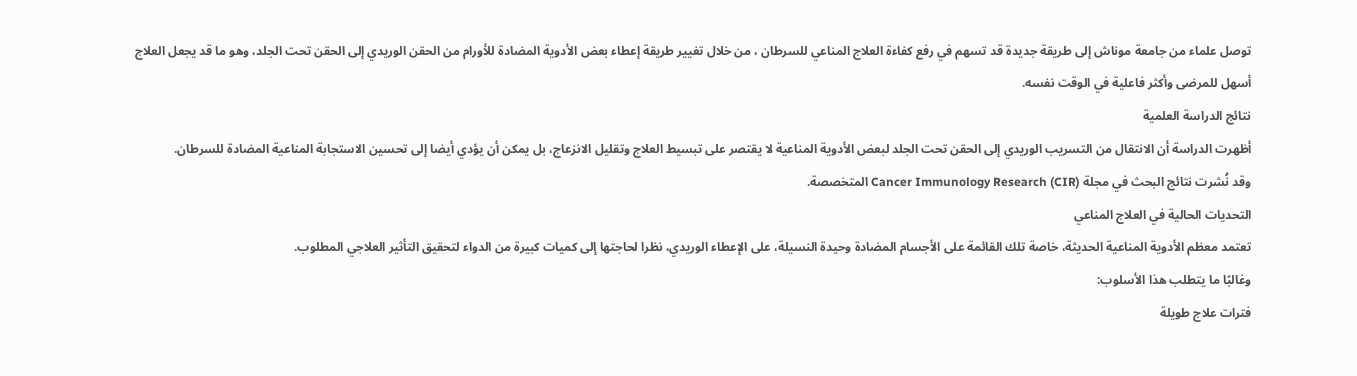توصل علماء من جامعة موناش إلى طريقة جديدة قد تسهم في رفع كفاءة العلاج المناعي للسرطان ، من خلال تغيير طريقة إعطاء بعض الأدوية المضادة للأورام من الحقن الوريدي إلى الحقن تحت الجلد، وهو ما قد يجعل العلاج أسهل للمرضى وأكثر فاعلية في الوقت نفسه.
نتائج الدراسة العلمية
أظهرت الدراسة أن الانتقال من التسريب الوريدي إلى الحقن تحت الجلد لبعض الأدوية المناعية لا يقتصر على تبسيط العلاج وتقليل الانزعاج، بل يمكن أن يؤدي أيضا إلى تحسين الاستجابة المناعية المضادة للسرطان.
وقد نُشرت نتائج البحث في مجلة Cancer Immunology Research (CIR) المتخصصة.
التحديات الحالية في العلاج المناعي
تعتمد معظم الأدوية المناعية الحديثة، خاصة تلك القائمة على الأجسام المضادة وحيدة النسيلة، على الإعطاء الوريدي، نظرا لحاجتها إلى كميات كبيرة من الدواء لتحقيق التأثير العلاجي المطلوب.
وغالبًا ما يتطلب هذا الأسلوب:
فترات علاج طويلة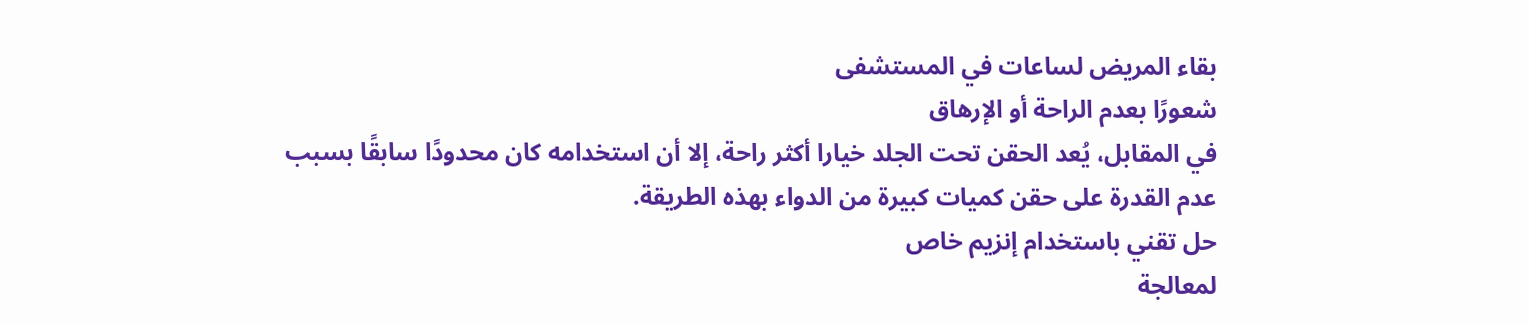بقاء المريض لساعات في المستشفى
شعورًا بعدم الراحة أو الإرهاق
في المقابل، يُعد الحقن تحت الجلد خيارا أكثر راحة، إلا أن استخدامه كان محدودًا سابقًا بسبب عدم القدرة على حقن كميات كبيرة من الدواء بهذه الطريقة.
حل تقني باستخدام إنزيم خاص
لمعالجة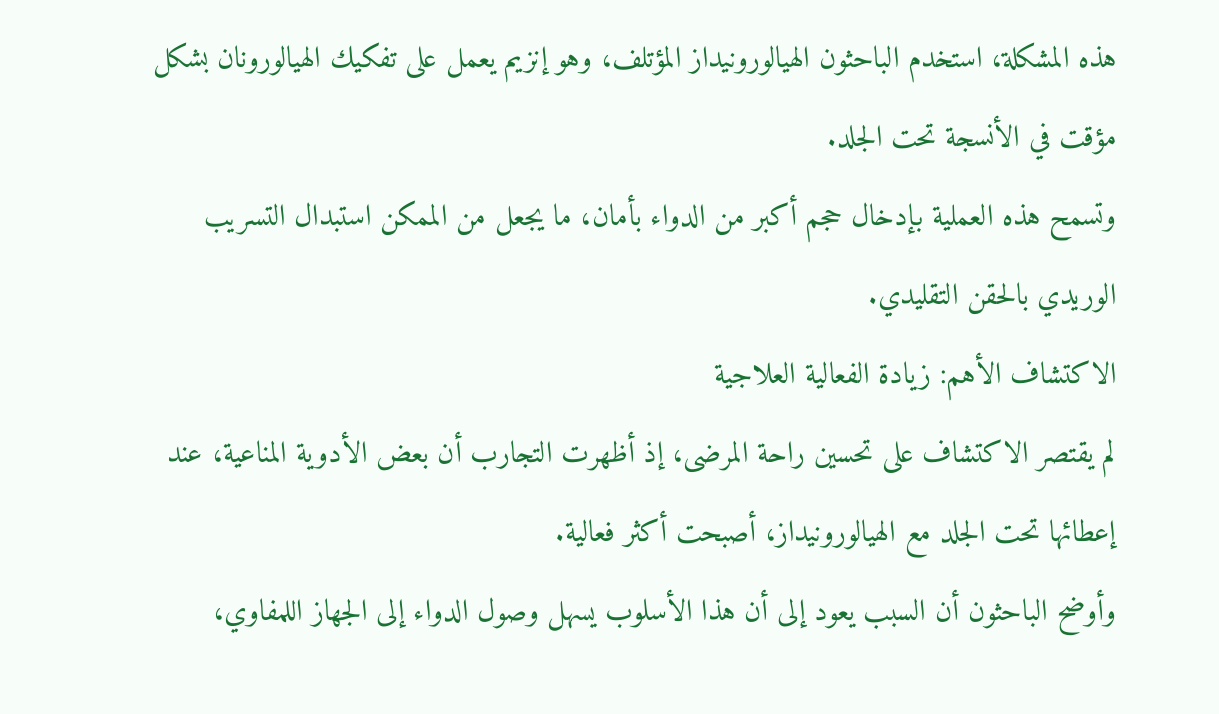هذه المشكلة، استخدم الباحثون الهيالورونيداز المؤتلف، وهو إنزيم يعمل على تفكيك الهيالورونان بشكل مؤقت في الأنسجة تحت الجلد.
وتسمح هذه العملية بإدخال حجم أكبر من الدواء بأمان، ما يجعل من الممكن استبدال التسريب الوريدي بالحقن التقليدي.
الاكتشاف الأهم: زيادة الفعالية العلاجية
لم يقتصر الاكتشاف على تحسين راحة المرضى، إذ أظهرت التجارب أن بعض الأدوية المناعية، عند إعطائها تحت الجلد مع الهيالورونيداز، أصبحت أكثر فعالية.
وأوضح الباحثون أن السبب يعود إلى أن هذا الأسلوب يسهل وصول الدواء إلى الجهاز اللمفاوي،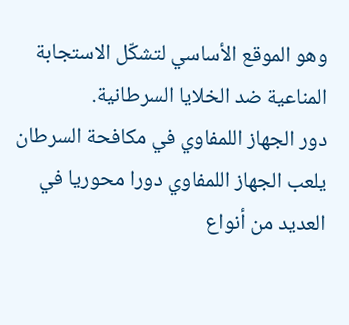وهو الموقع الأساسي لتشكّل الاستجابة المناعية ضد الخلايا السرطانية.
دور الجهاز اللمفاوي في مكافحة السرطان
يلعب الجهاز اللمفاوي دورا محوريا في العديد من أنواع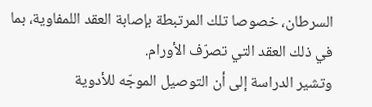السرطان، خصوصا تلك المرتبطة بإصابة العقد اللمفاوية، بما في ذلك العقد التي تصرّف الأورام.
وتشير الدراسة إلى أن التوصيل الموجّه للأدوية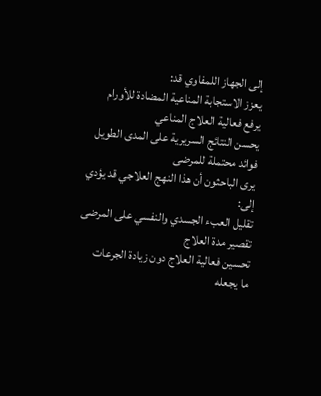إلى الجهاز اللمفاوي قد:
يعزز الاستجابة المناعية المضادة للأورام
يرفع فعالية العلاج المناعي
يحسن النتائج السريرية على المدى الطويل
فوائد محتملة للمرضى
يرى الباحثون أن هذا النهج العلاجي قد يؤدي إلى:
تقليل العبء الجسدي والنفسي على المرضى
تقصير مدة العلاج
تحسين فعالية العلاج دون زيادة الجرعات
ما يجعله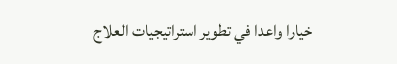خيارا واعدا في تطوير استراتيجيات العلاج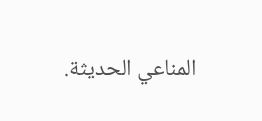المناعي الحديثة.